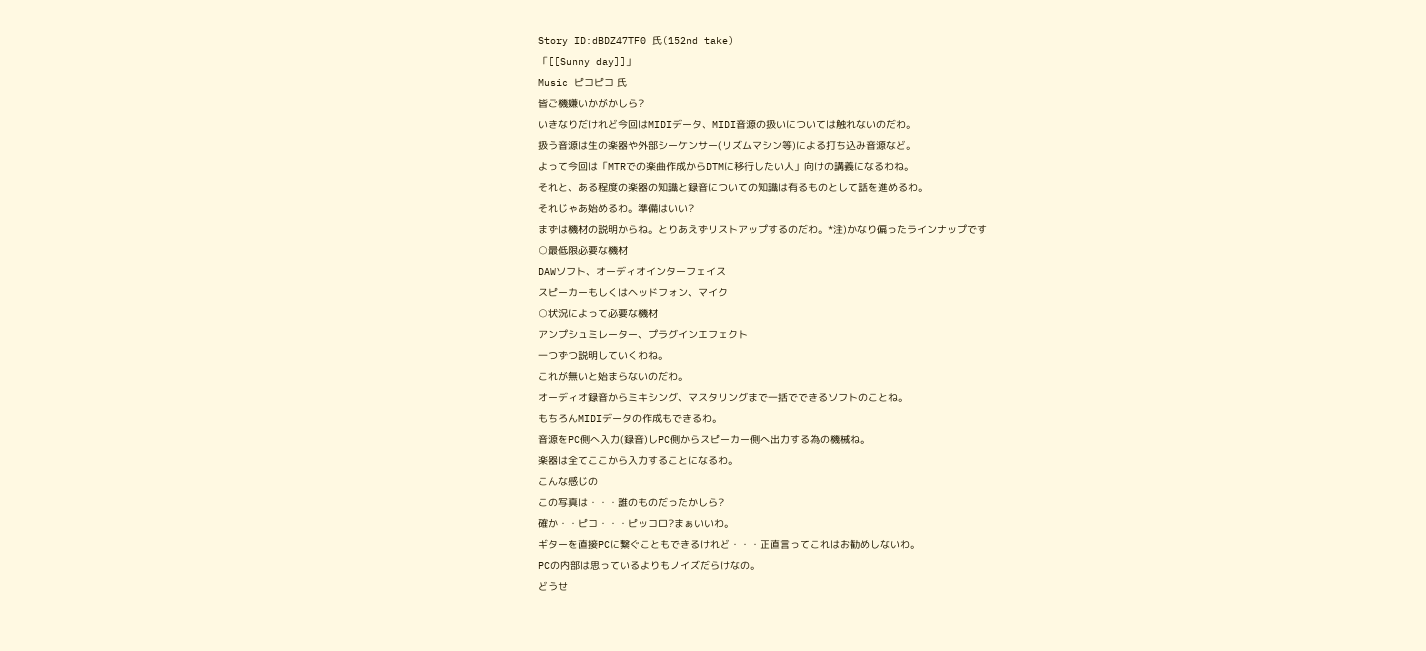Story ID:dBDZ47TF0 氏(152nd take)
「[[Sunny day]]」
Music ピコピコ 氏
皆ご機嫌いかがかしら?
いきなりだけれど今回はMIDIデータ、MIDI音源の扱いについては触れないのだわ。
扱う音源は生の楽器や外部シーケンサー(リズムマシン等)による打ち込み音源など。
よって今回は「MTRでの楽曲作成からDTMに移行したい人」向けの講義になるわね。
それと、ある程度の楽器の知識と録音についての知識は有るものとして話を進めるわ。
それじゃあ始めるわ。準備はいい?
まずは機材の説明からね。とりあえずリストアップするのだわ。*注)かなり偏ったラインナップです
○最低限必要な機材
DAWソフト、オーディオインターフェイス
スピーカーもしくはヘッドフォン、マイク
○状況によって必要な機材
アンプシュミレーター、プラグインエフェクト
一つずつ説明していくわね。
これが無いと始まらないのだわ。
オーディオ録音からミキシング、マスタリングまで一括でできるソフトのことね。
もちろんMIDIデータの作成もできるわ。
音源をPC側へ入力(録音)しPC側からスピーカー側へ出力する為の機械ね。
楽器は全てここから入力することになるわ。
こんな感じの
この写真は・・・誰のものだったかしら?
確か・・ピコ・・・ピッコロ?まぁいいわ。
ギターを直接PCに繋ぐこともできるけれど・・・正直言ってこれはお勧めしないわ。
PCの内部は思っているよりもノイズだらけなの。
どうせ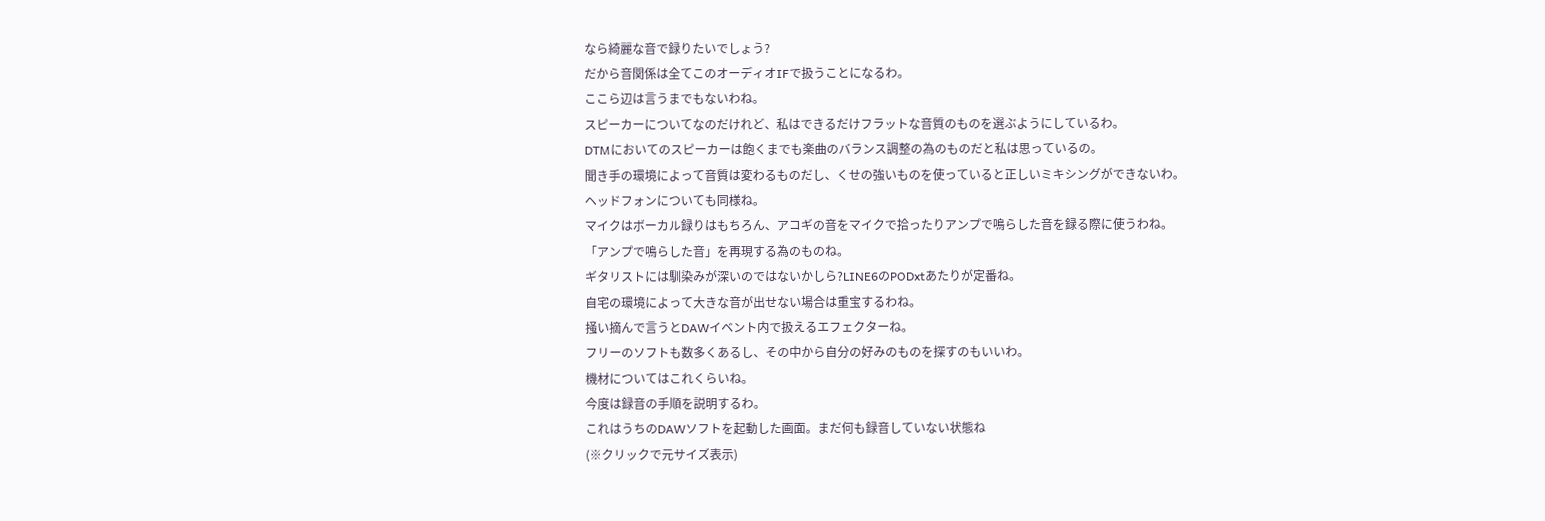なら綺麗な音で録りたいでしょう?
だから音関係は全てこのオーディオIFで扱うことになるわ。
ここら辺は言うまでもないわね。
スピーカーについてなのだけれど、私はできるだけフラットな音質のものを選ぶようにしているわ。
DTMにおいてのスピーカーは飽くまでも楽曲のバランス調整の為のものだと私は思っているの。
聞き手の環境によって音質は変わるものだし、くせの強いものを使っていると正しいミキシングができないわ。
ヘッドフォンについても同様ね。
マイクはボーカル録りはもちろん、アコギの音をマイクで拾ったりアンプで鳴らした音を録る際に使うわね。
「アンプで鳴らした音」を再現する為のものね。
ギタリストには馴染みが深いのではないかしら?LINE6のPODxtあたりが定番ね。
自宅の環境によって大きな音が出せない場合は重宝するわね。
掻い摘んで言うとDAWイベント内で扱えるエフェクターね。
フリーのソフトも数多くあるし、その中から自分の好みのものを探すのもいいわ。
機材についてはこれくらいね。
今度は録音の手順を説明するわ。
これはうちのDAWソフトを起動した画面。まだ何も録音していない状態ね
(※クリックで元サイズ表示)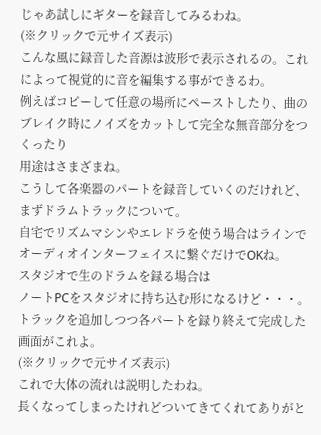じゃあ試しにギターを録音してみるわね。
(※クリックで元サイズ表示)
こんな風に録音した音源は波形で表示されるの。これによって視覚的に音を編集する事ができるわ。
例えばコピーして任意の場所にペーストしたり、曲のブレイク時にノイズをカットして完全な無音部分をつくったり
用途はさまざまね。
こうして各楽器のパートを録音していくのだけれど、まずドラムトラックについて。
自宅でリズムマシンやエレドラを使う場合はラインでオーディオインターフェイスに繋ぐだけでOKね。
スタジオで生のドラムを録る場合は
ノートPCをスタジオに持ち込む形になるけど・・・。
トラックを追加しつつ各パートを録り終えて完成した画面がこれよ。
(※クリックで元サイズ表示)
これで大体の流れは説明したわね。
長くなってしまったけれどついてきてくれてありがと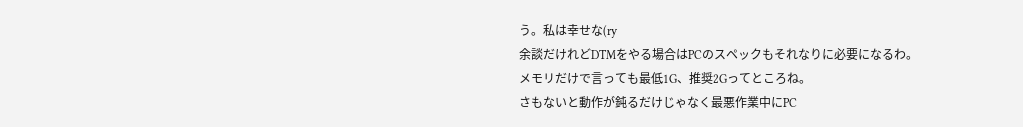う。私は幸せな(ry
余談だけれどDTMをやる場合はPCのスペックもそれなりに必要になるわ。
メモリだけで言っても最低1G、推奨2Gってところね。
さもないと動作が鈍るだけじゃなく最悪作業中にPC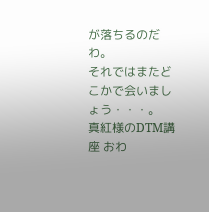が落ちるのだわ。
それではまたどこかで会いましょう・・・。
真紅様のDTM講座 おわ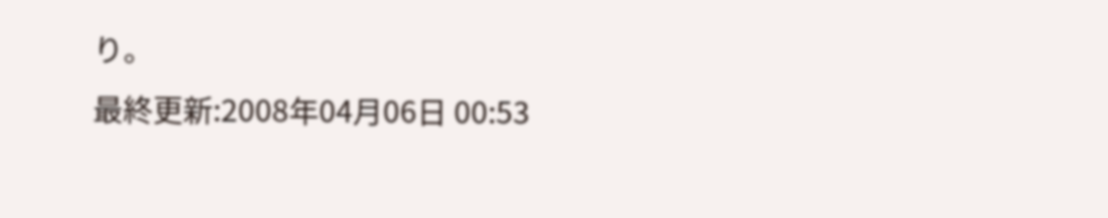り。
最終更新:2008年04月06日 00:53